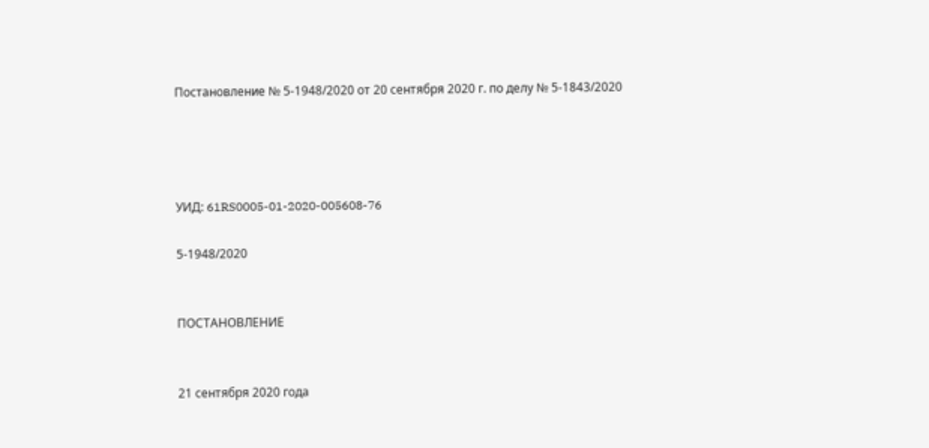Постановление № 5-1948/2020 от 20 сентября 2020 г. по делу № 5-1843/2020




УИД: 61RS0005-01-2020-005608-76

5-1948/2020


ПОСТАНОВЛЕНИЕ


21 сентября 2020 года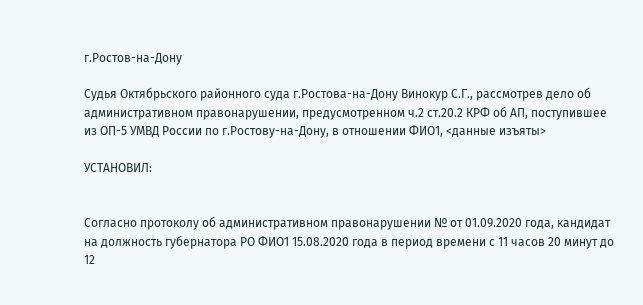г.Ростов-на-Дону

Судья Октябрьского районного суда г.Ростова-на-Дону Винокур С.Г., рассмотрев дело об административном правонарушении, предусмотренном ч.2 ст.20.2 КРФ об АП, поступившее из ОП-5 УМВД России по г.Ростову-на-Дону, в отношении ФИО1, <данные изъяты>

УСТАНОВИЛ:


Согласно протоколу об административном правонарушении № от 01.09.2020 года, кандидат на должность губернатора РО ФИО1 15.08.2020 года в период времени с 11 часов 20 минут до 12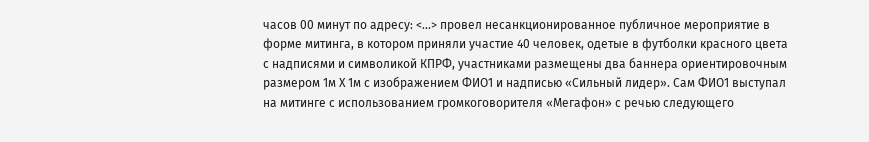часов 00 минут по адресу: <...> провел несанкционированное публичное мероприятие в форме митинга, в котором приняли участие 40 человек, одетые в футболки красного цвета с надписями и символикой КПРФ, участниками размещены два баннера ориентировочным размером 1м Х 1м с изображением ФИО1 и надписью «Сильный лидер». Сам ФИО1 выступал на митинге с использованием громкоговорителя «Мегафон» с речью следующего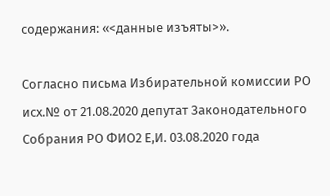содержания: «<данные изъяты>».

Согласно письма Избирательной комиссии РО исх.№ от 21.08.2020 депутат Законодательного Собрания РО ФИО2 Е,И. 03.08.2020 года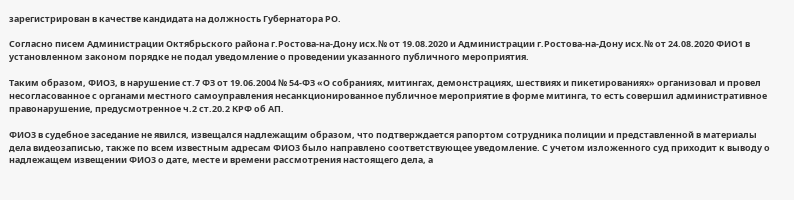зарегистрирован в качестве кандидата на должность Губернатора РО.

Согласно писем Администрации Октябрьского района г.Ростова-на-Дону исх.№ от 19.08.2020 и Администрации г.Ростова-на-Дону исх.№ от 24.08.2020 ФИО1 в установленном законом порядке не подал уведомление о проведении указанного публичного мероприятия.

Таким образом, ФИО3, в нарушение ст.7 ФЗ от 19.06.2004 № 54-ФЗ «О собраниях, митингах, демонстрациях, шествиях и пикетированиях» организовал и провел несогласованное с органами местного самоуправления несанкционированное публичное мероприятие в форме митинга, то есть совершил административное правонарушение, предусмотренное ч.2 ст.20.2 КРФ об АП.

ФИО3 в судебное заседание не явился, извещался надлежащим образом, что подтверждается рапортом сотрудника полиции и представленной в материалы дела видеозаписью, также по всем известным адресам ФИО3 было направлено соответствующее уведомление. С учетом изложенного суд приходит к выводу о надлежащем извещении ФИО3 о дате, месте и времени рассмотрения настоящего дела, а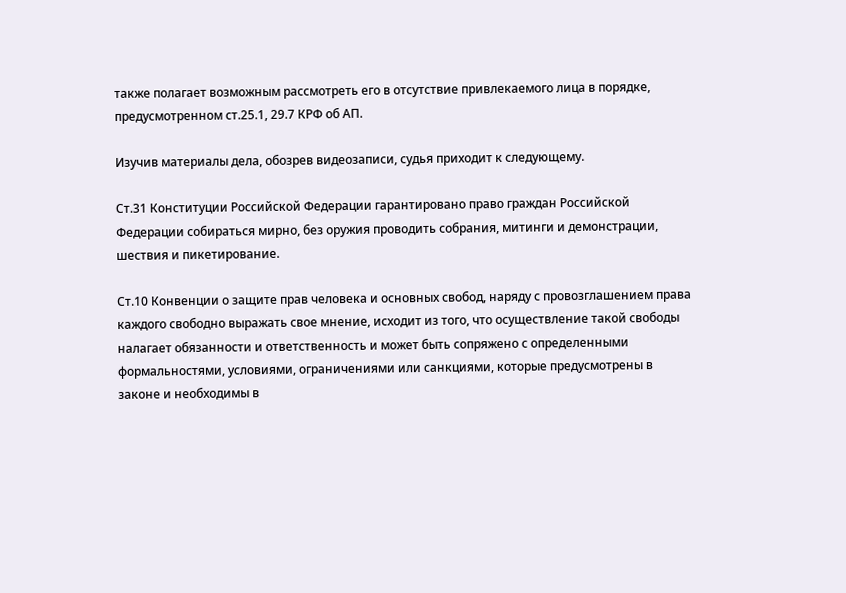также полагает возможным рассмотреть его в отсутствие привлекаемого лица в порядке, предусмотренном ст.25.1, 29.7 КРФ об АП.

Изучив материалы дела, обозрев видеозаписи, судья приходит к следующему.

Ст.31 Конституции Российской Федерации гарантировано право граждан Российской Федерации собираться мирно, без оружия проводить собрания, митинги и демонстрации, шествия и пикетирование.

Ст.10 Конвенции о защите прав человека и основных свобод, наряду с провозглашением права каждого свободно выражать свое мнение, исходит из того, что осуществление такой свободы налагает обязанности и ответственность и может быть сопряжено с определенными формальностями, условиями, ограничениями или санкциями, которые предусмотрены в законе и необходимы в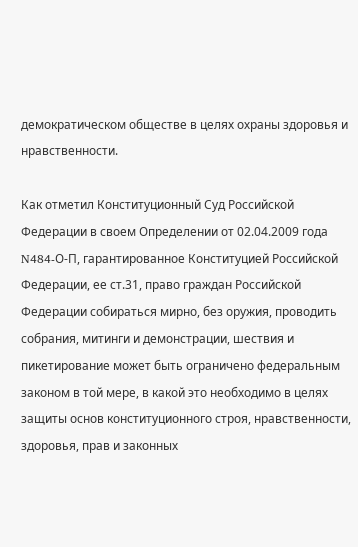демократическом обществе в целях охраны здоровья и нравственности.

Как отметил Конституционный Суд Российской Федерации в своем Определении от 02.04.2009 года N484-О-П, гарантированное Конституцией Российской Федерации, ее ст.31, право граждан Российской Федерации собираться мирно, без оружия, проводить собрания, митинги и демонстрации, шествия и пикетирование может быть ограничено федеральным законом в той мере, в какой это необходимо в целях защиты основ конституционного строя, нравственности, здоровья, прав и законных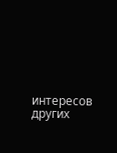интересов других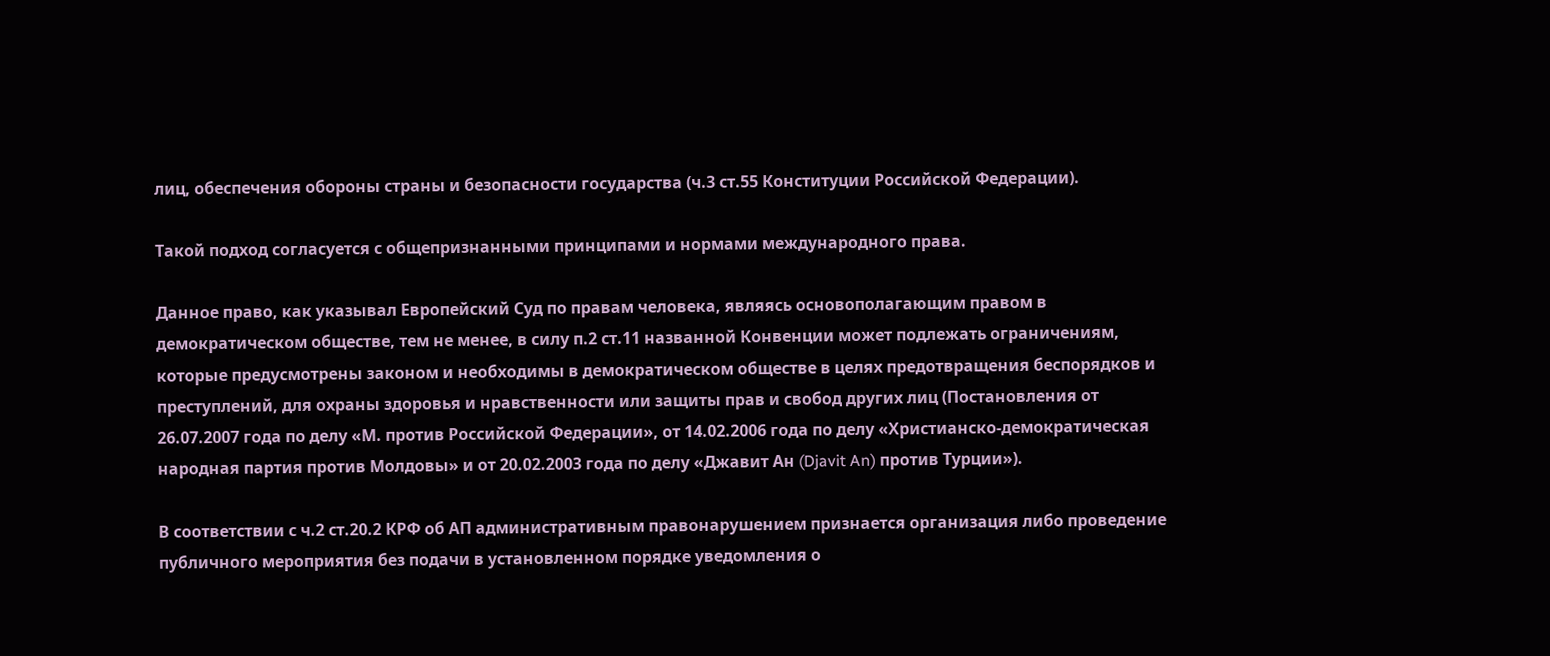лиц, обеспечения обороны страны и безопасности государства (ч.3 ст.55 Конституции Российской Федерации).

Такой подход согласуется с общепризнанными принципами и нормами международного права.

Данное право, как указывал Европейский Суд по правам человека, являясь основополагающим правом в демократическом обществе, тем не менее, в силу п.2 ст.11 названной Конвенции может подлежать ограничениям, которые предусмотрены законом и необходимы в демократическом обществе в целях предотвращения беспорядков и преступлений, для охраны здоровья и нравственности или защиты прав и свобод других лиц (Постановления от 26.07.2007 года по делу «М. против Российской Федерации», от 14.02.2006 года по делу «Христианско-демократическая народная партия против Молдовы» и от 20.02.2003 года по делу «Джавит Ан (Djavit An) против Турции»).

В соответствии с ч.2 ст.20.2 КРФ об АП административным правонарушением признается организация либо проведение публичного мероприятия без подачи в установленном порядке уведомления о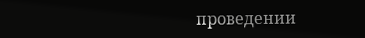проведении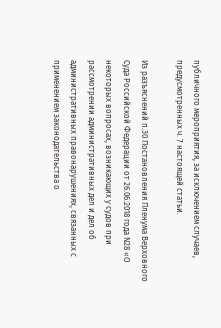публичного мероприятия, за исключением случаев, предусмотренных ч. 7 настоящей статьи.

Из разъяснений п.30 Постановления Пленума Верховного Суда Российской Федерации от 26.06.2018 года N28 «О некоторых вопросах, возникающих у судов при рассмотрении административных дел и дел об административных правонарушениях, связанных с применением законодательства о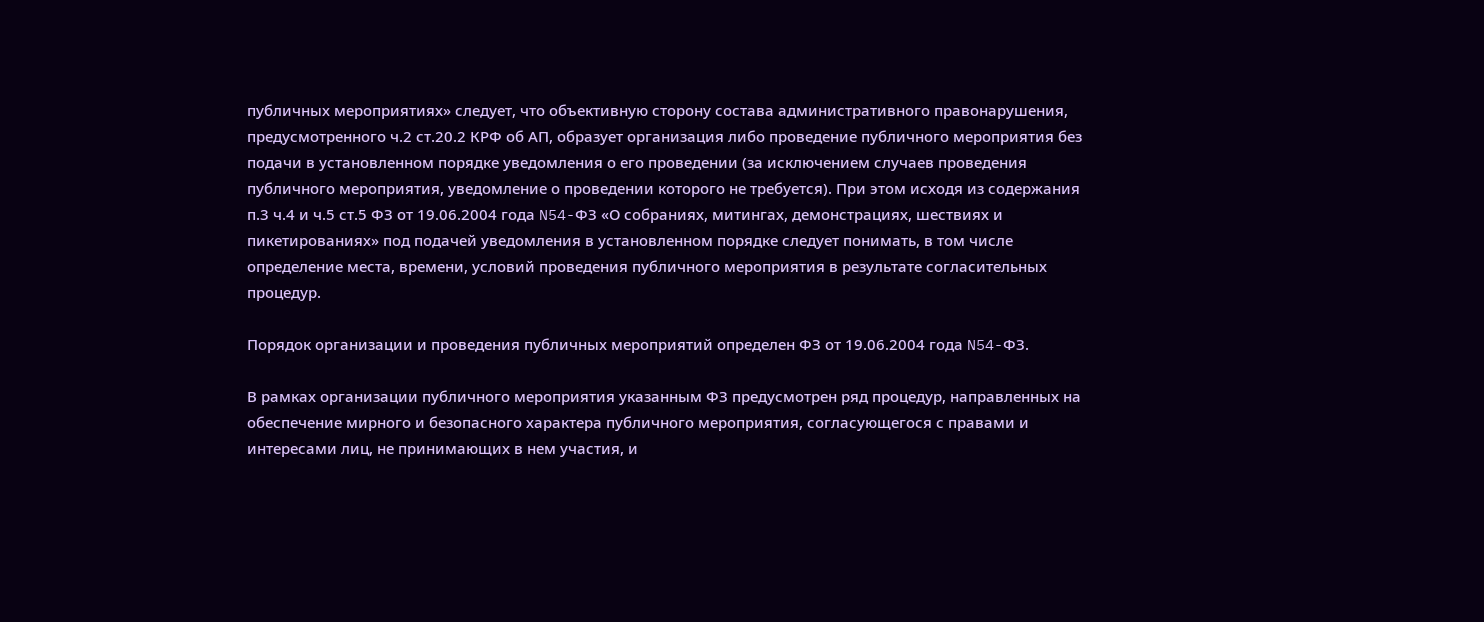публичных мероприятиях» следует, что объективную сторону состава административного правонарушения, предусмотренного ч.2 ст.20.2 КРФ об АП, образует организация либо проведение публичного мероприятия без подачи в установленном порядке уведомления о его проведении (за исключением случаев проведения публичного мероприятия, уведомление о проведении которого не требуется). При этом исходя из содержания п.3 ч.4 и ч.5 ст.5 ФЗ от 19.06.2004 года N54-ФЗ «О собраниях, митингах, демонстрациях, шествиях и пикетированиях» под подачей уведомления в установленном порядке следует понимать, в том числе определение места, времени, условий проведения публичного мероприятия в результате согласительных процедур.

Порядок организации и проведения публичных мероприятий определен ФЗ от 19.06.2004 года N54-ФЗ.

В рамках организации публичного мероприятия указанным ФЗ предусмотрен ряд процедур, направленных на обеспечение мирного и безопасного характера публичного мероприятия, согласующегося с правами и интересами лиц, не принимающих в нем участия, и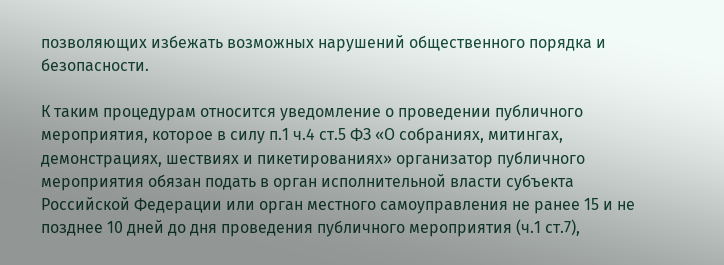позволяющих избежать возможных нарушений общественного порядка и безопасности.

К таким процедурам относится уведомление о проведении публичного мероприятия, которое в силу п.1 ч.4 ст.5 ФЗ «О собраниях, митингах, демонстрациях, шествиях и пикетированиях» организатор публичного мероприятия обязан подать в орган исполнительной власти субъекта Российской Федерации или орган местного самоуправления не ранее 15 и не позднее 10 дней до дня проведения публичного мероприятия (ч.1 ст.7),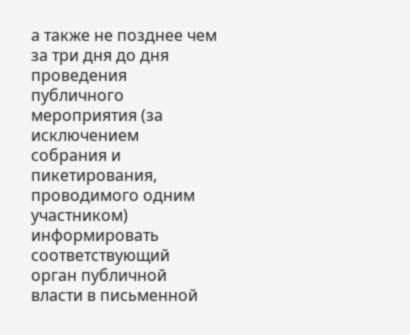а также не позднее чем за три дня до дня проведения публичного мероприятия (за исключением собрания и пикетирования, проводимого одним участником) информировать соответствующий орган публичной власти в письменной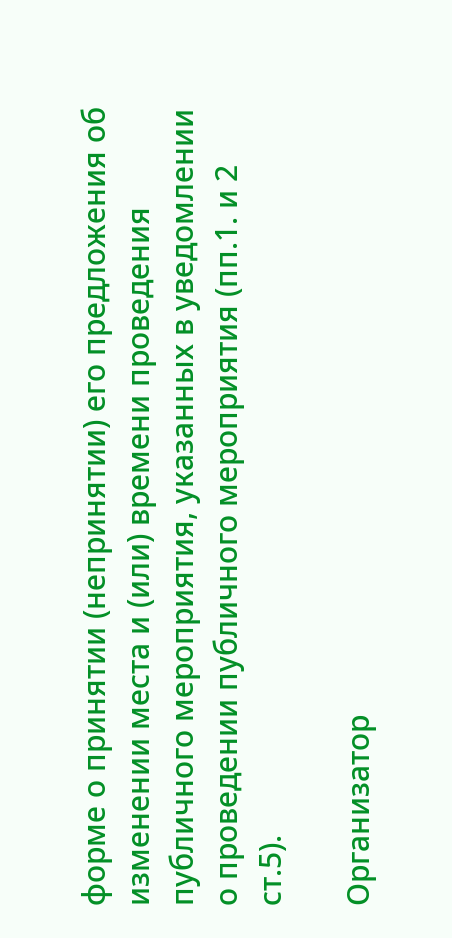форме о принятии (непринятии) его предложения об изменении места и (или) времени проведения публичного мероприятия, указанных в уведомлении о проведении публичного мероприятия (пп.1. и 2 ст.5).

Организатор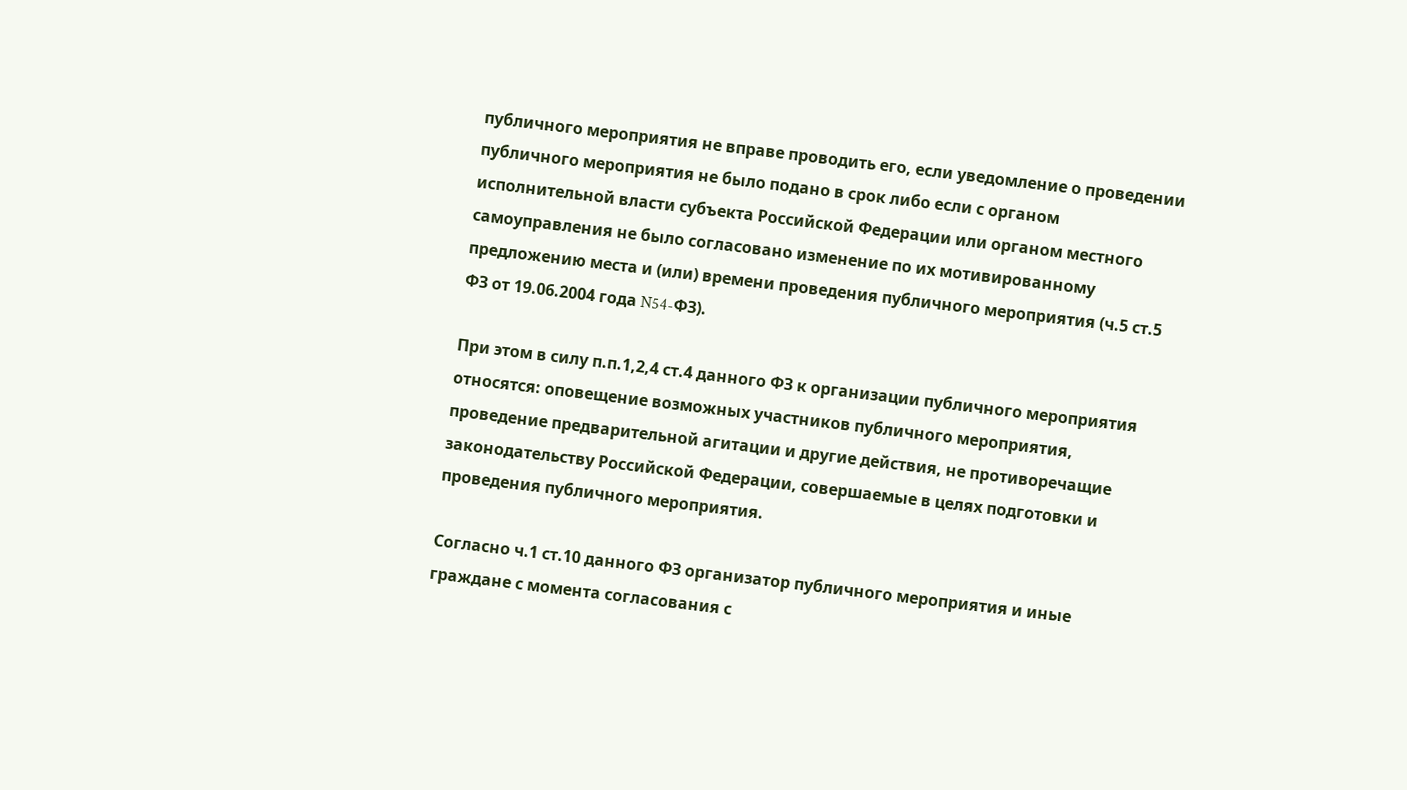публичного мероприятия не вправе проводить его, если уведомление о проведении публичного мероприятия не было подано в срок либо если с органом исполнительной власти субъекта Российской Федерации или органом местного самоуправления не было согласовано изменение по их мотивированному предложению места и (или) времени проведения публичного мероприятия (ч.5 ст.5 ФЗ от 19.06.2004 года N54-ФЗ).

При этом в силу п.п.1,2,4 ст.4 данного ФЗ к организации публичного мероприятия относятся: оповещение возможных участников публичного мероприятия, проведение предварительной агитации и другие действия, не противоречащие законодательству Российской Федерации, совершаемые в целях подготовки и проведения публичного мероприятия.

Согласно ч.1 ст.10 данного ФЗ организатор публичного мероприятия и иные граждане с момента согласования с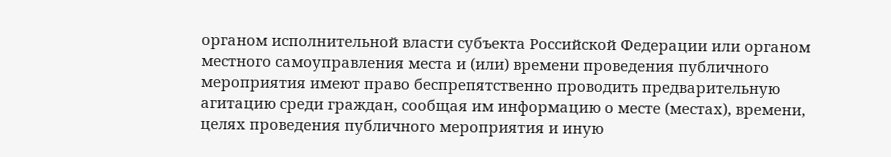органом исполнительной власти субъекта Российской Федерации или органом местного самоуправления места и (или) времени проведения публичного мероприятия имеют право беспрепятственно проводить предварительную агитацию среди граждан, сообщая им информацию о месте (местах), времени, целях проведения публичного мероприятия и иную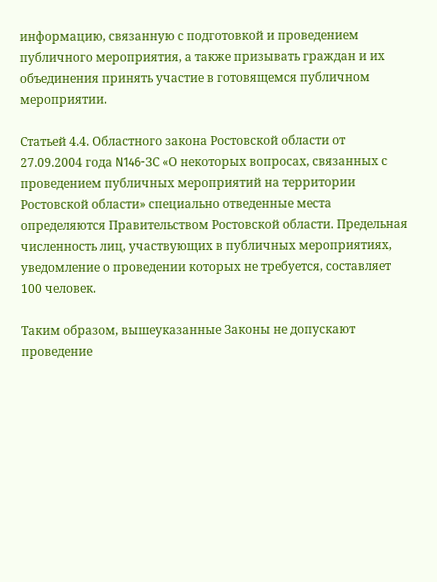информацию, связанную с подготовкой и проведением публичного мероприятия, а также призывать граждан и их объединения принять участие в готовящемся публичном мероприятии.

Статьей 4.4. Областного закона Ростовской области от 27.09.2004 года N146-ЗС «О некоторых вопросах, связанных с проведением публичных мероприятий на территории Ростовской области» специально отведенные места определяются Правительством Ростовской области. Предельная численность лиц, участвующих в публичных мероприятиях, уведомление о проведении которых не требуется, составляет 100 человек.

Таким образом, вышеуказанные Законы не допускают проведение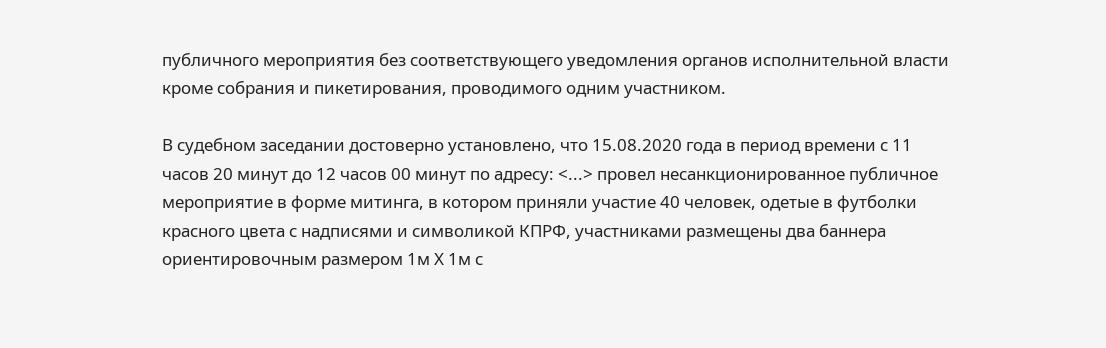публичного мероприятия без соответствующего уведомления органов исполнительной власти кроме собрания и пикетирования, проводимого одним участником.

В судебном заседании достоверно установлено, что 15.08.2020 года в период времени с 11 часов 20 минут до 12 часов 00 минут по адресу: <...> провел несанкционированное публичное мероприятие в форме митинга, в котором приняли участие 40 человек, одетые в футболки красного цвета с надписями и символикой КПРФ, участниками размещены два баннера ориентировочным размером 1м Х 1м с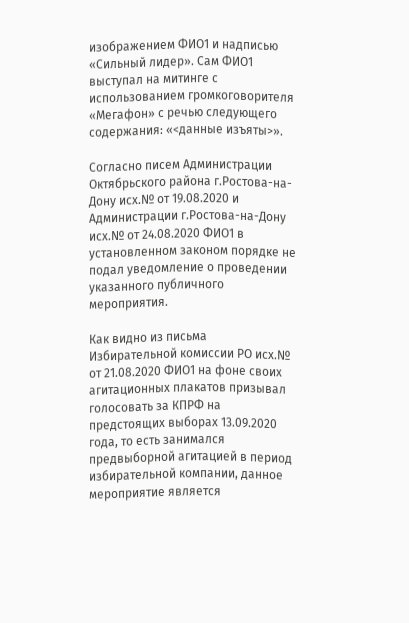изображением ФИО1 и надписью «Сильный лидер». Сам ФИО1 выступал на митинге с использованием громкоговорителя «Мегафон» с речью следующего содержания: «<данные изъяты>».

Согласно писем Администрации Октябрьского района г.Ростова-на-Дону исх.№ от 19.08.2020 и Администрации г.Ростова-на-Дону исх.№ от 24.08.2020 ФИО1 в установленном законом порядке не подал уведомление о проведении указанного публичного мероприятия.

Как видно из письма Избирательной комиссии РО исх.№ от 21.08.2020 ФИО1 на фоне своих агитационных плакатов призывал голосовать за КПРФ на предстоящих выборах 13.09.2020 года, то есть занимался предвыборной агитацией в период избирательной компании, данное мероприятие является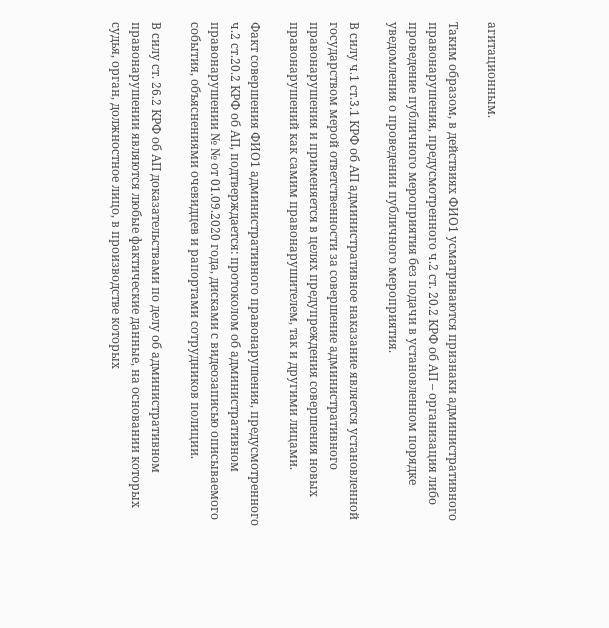агитационным.

Таким образом, в действиях ФИО1 усматриваются признаки административного правонарушения, предусмотренного ч.2 ст. 20.2 КРФ об АП – организация либо проведение публичного мероприятия без подачи в установленном порядке уведомления о проведении публичного мероприятия.

В силу ч.1 ст.3.1 КРФ об АП административное наказание является установленной государством мерой ответственности за совершение административного правонарушения и применяется в целях предупреждения совершения новых правонарушений как самим правонарушителем, так и другими лицами.

Факт совершения ФИО1 административного правонарушения, предусмотренного ч.2 ст.20.2 КРФ об АП, подтверждается: протоколом об административном правонарушении № № от 01.09.2020 года, дисками с видеозаписью описываемого события, объяснениями очевидцев и рапортами сотрудников полиции.

В силу ст. 26.2 КРФ об АП доказательствами по делу об административном правонарушении являются любые фактические данные, на основании которых судья, орган, должностное лицо, в производстве которых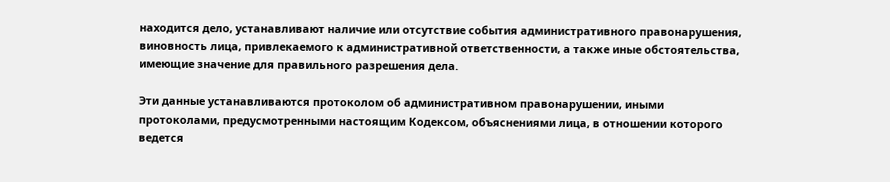находится дело, устанавливают наличие или отсутствие события административного правонарушения, виновность лица, привлекаемого к административной ответственности, а также иные обстоятельства, имеющие значение для правильного разрешения дела.

Эти данные устанавливаются протоколом об административном правонарушении, иными протоколами, предусмотренными настоящим Кодексом, объяснениями лица, в отношении которого ведется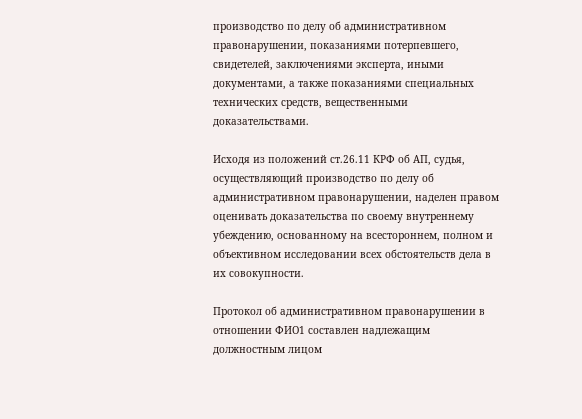производство по делу об административном правонарушении, показаниями потерпевшего, свидетелей, заключениями эксперта, иными документами, а также показаниями специальных технических средств, вещественными доказательствами.

Исходя из положений ст.26.11 КРФ об АП, судья, осуществляющий производство по делу об административном правонарушении, наделен правом оценивать доказательства по своему внутреннему убеждению, основанному на всестороннем, полном и объективном исследовании всех обстоятельств дела в их совокупности.

Протокол об административном правонарушении в отношении ФИО1 составлен надлежащим должностным лицом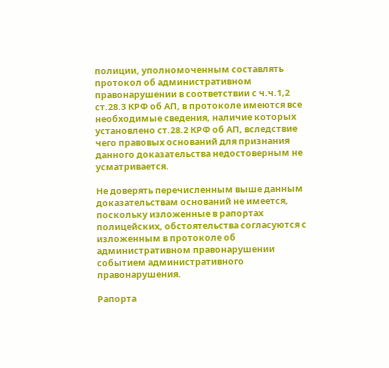полиции, уполномоченным составлять протокол об административном правонарушении в соответствии с ч.ч.1,2 ст.28.3 КРФ об АП, в протоколе имеются все необходимые сведения, наличие которых установлено ст.28.2 КРФ об АП, вследствие чего правовых оснований для признания данного доказательства недостоверным не усматривается.

Не доверять перечисленным выше данным доказательствам оснований не имеется, поскольку изложенные в рапортах полицейских, обстоятельства согласуются с изложенным в протоколе об административном правонарушении событием административного правонарушения.

Рапорта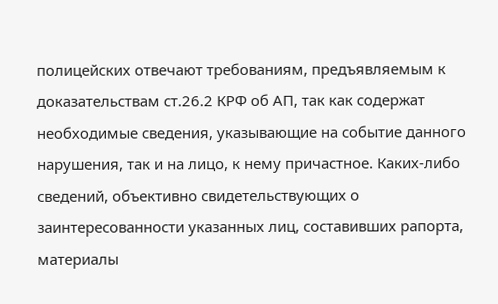полицейских отвечают требованиям, предъявляемым к доказательствам ст.26.2 КРФ об АП, так как содержат необходимые сведения, указывающие на событие данного нарушения, так и на лицо, к нему причастное. Каких-либо сведений, объективно свидетельствующих о заинтересованности указанных лиц, составивших рапорта, материалы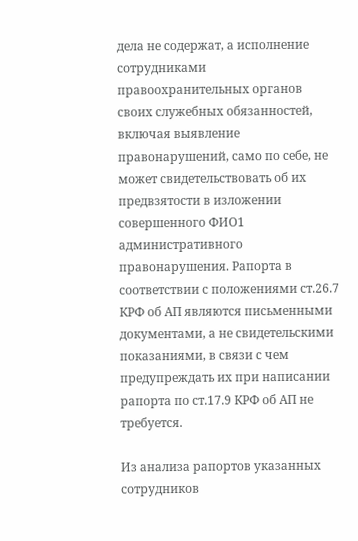дела не содержат, а исполнение сотрудниками правоохранительных органов своих служебных обязанностей, включая выявление правонарушений, само по себе, не может свидетельствовать об их предвзятости в изложении совершенного ФИО1 административного правонарушения. Рапорта в соответствии с положениями ст.26.7 КРФ об АП являются письменными документами, а не свидетельскими показаниями, в связи с чем предупреждать их при написании рапорта по ст.17.9 КРФ об АП не требуется.

Из анализа рапортов указанных сотрудников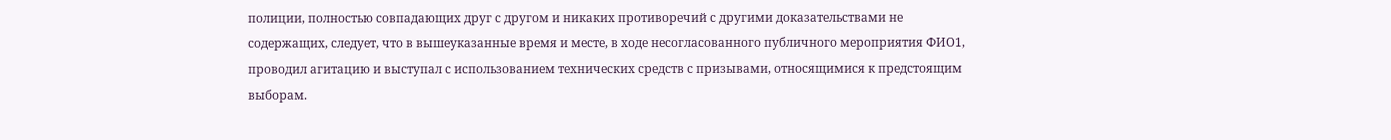полиции, полностью совпадающих друг с другом и никаких противоречий с другими доказательствами не содержащих, следует, что в вышеуказанные время и месте, в ходе несогласованного публичного мероприятия ФИО1, проводил агитацию и выступал с использованием технических средств с призывами, относящимися к предстоящим выборам.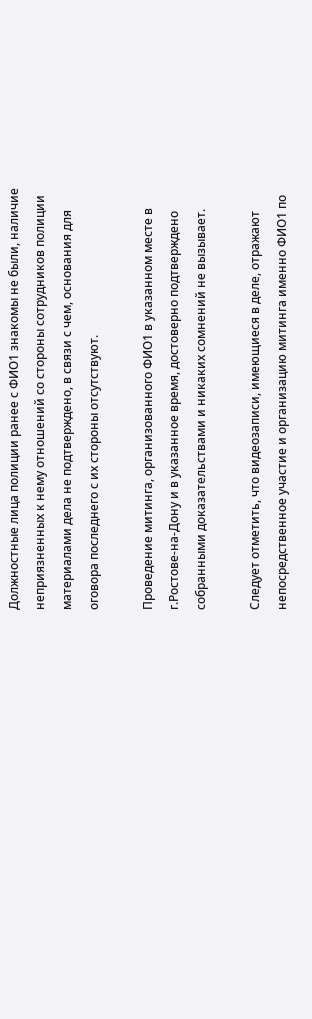Должностные лица полиции ранее с ФИО1 знакомы не были, наличие неприязненных к нему отношений со стороны сотрудников полиции материалами дела не подтверждено, в связи с чем, основания для оговора последнего с их стороны отсутствуют.

Проведение митинга, организованного ФИО1 в указанном месте в г.Ростове-на-Дону и в указанное время, достоверно подтверждено собранными доказательствами и никаких сомнений не вызывает.

Следует отметить, что видеозаписи, имеющиеся в деле, отражают непосредственное участие и организацию митинга именно ФИО1 по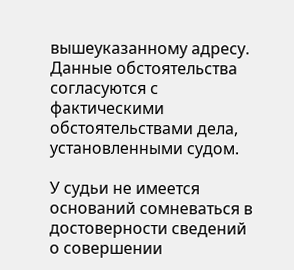вышеуказанному адресу. Данные обстоятельства согласуются с фактическими обстоятельствами дела, установленными судом.

У судьи не имеется оснований сомневаться в достоверности сведений о совершении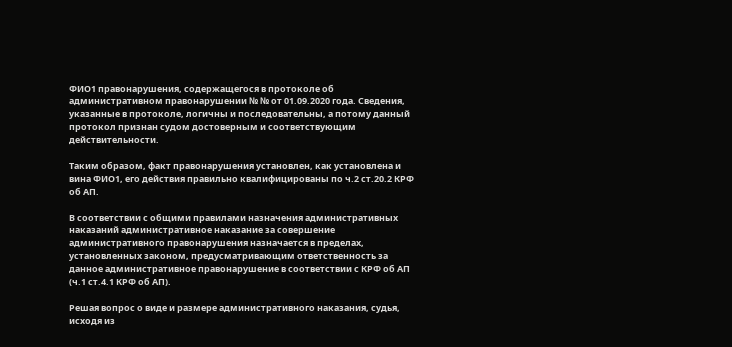ФИО1 правонарушения, содержащегося в протоколе об административном правонарушении № № от 01.09.2020 года. Сведения, указанные в протоколе, логичны и последовательны, а потому данный протокол признан судом достоверным и соответствующим действительности.

Таким образом, факт правонарушения установлен, как установлена и вина ФИО1, его действия правильно квалифицированы по ч.2 ст.20.2 КРФ об АП.

В соответствии с общими правилами назначения административных наказаний административное наказание за совершение административного правонарушения назначается в пределах, установленных законом, предусматривающим ответственность за данное административное правонарушение в соответствии с КРФ об АП (ч.1 ст.4.1 КРФ об АП).

Решая вопрос о виде и размере административного наказания, судья, исходя из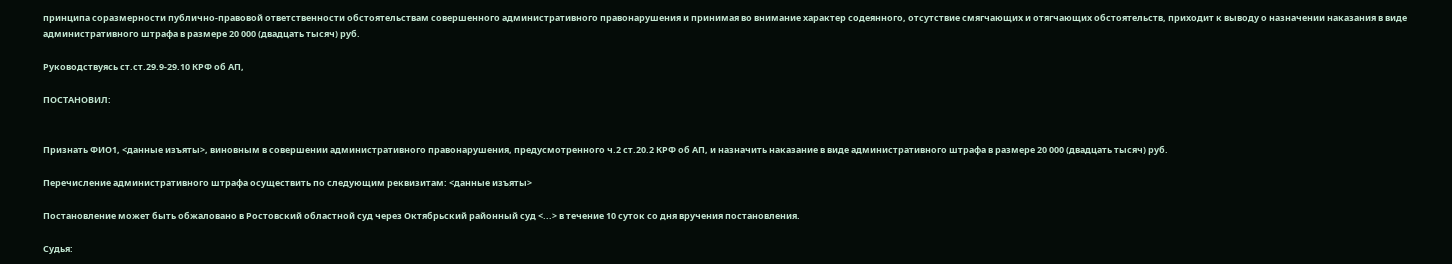принципа соразмерности публично-правовой ответственности обстоятельствам совершенного административного правонарушения и принимая во внимание характер содеянного, отсутствие смягчающих и отягчающих обстоятельств, приходит к выводу о назначении наказания в виде административного штрафа в размере 20 000 (двадцать тысяч) руб.

Руководствуясь ст.ст.29.9-29.10 КРФ об АП,

ПОСТАНОВИЛ:


Признать ФИО1, <данные изъяты>, виновным в совершении административного правонарушения, предусмотренного ч.2 ст.20.2 КРФ об АП, и назначить наказание в виде административного штрафа в размере 20 000 (двадцать тысяч) руб.

Перечисление административного штрафа осуществить по следующим реквизитам: <данные изъяты>

Постановление может быть обжаловано в Ростовский областной суд через Октябрьский районный суд <...> в течение 10 суток со дня вручения постановления.

Судья: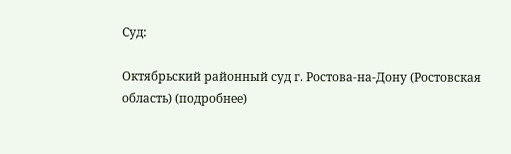Суд:

Октябрьский районный суд г. Ростова-на-Дону (Ростовская область) (подробнее)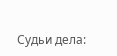Судьи дела: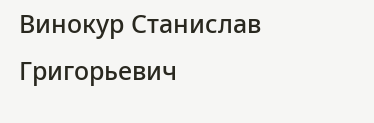Винокур Станислав Григорьевич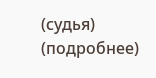(судья) (подробнее)